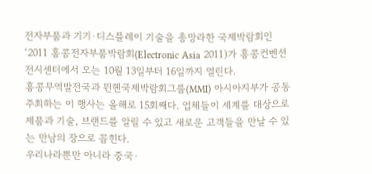전자부품과 기기·디스플레이 기술을 총망라한 국제박람회인 ‘2011 홍콩전자부품박람회(Electronic Asia 2011)가 홍콩컨벤션전시센터에서 오는 10월 13일부터 16일까지 열린다.
홍콩무역발전국과 뮌헨국제박람회그룹(MMI) 아시아지부가 공동 주최하는 이 행사는 올해로 15회째다. 업체들이 세계를 대상으로 제품과 기술, 브랜드를 알릴 수 있고 새로운 고객들을 만날 수 있는 만남의 장으로 꼽힌다.
우리나라뿐만 아니라 중국·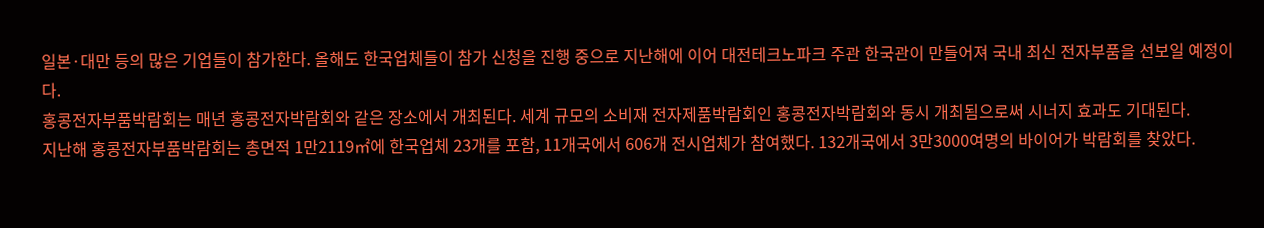일본·대만 등의 많은 기업들이 참가한다. 올해도 한국업체들이 참가 신청을 진행 중으로 지난해에 이어 대전테크노파크 주관 한국관이 만들어져 국내 최신 전자부품을 선보일 예정이다.
홍콩전자부품박람회는 매년 홍콩전자박람회와 같은 장소에서 개최된다. 세계 규모의 소비재 전자제품박람회인 홍콩전자박람회와 동시 개최됨으로써 시너지 효과도 기대된다.
지난해 홍콩전자부품박람회는 총면적 1만2119㎡에 한국업체 23개를 포함, 11개국에서 606개 전시업체가 참여했다. 132개국에서 3만3000여명의 바이어가 박람회를 찾았다.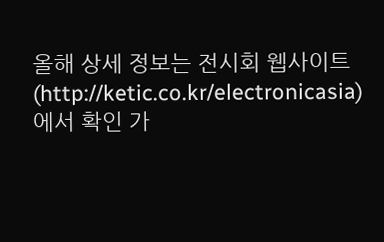올해 상세 정보는 전시회 웹사이트(http://ketic.co.kr/electronicasia)에서 확인 가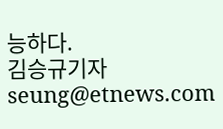능하다.
김승규기자 seung@etnews.com